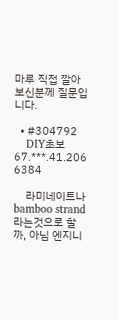마루 직접 깔아보신분께 질문입니다.

  • #304792
    DIY초보 67.***.41.206 6384

    라미네이트나 bamboo strand라는것으로 할까, 아님 엔지니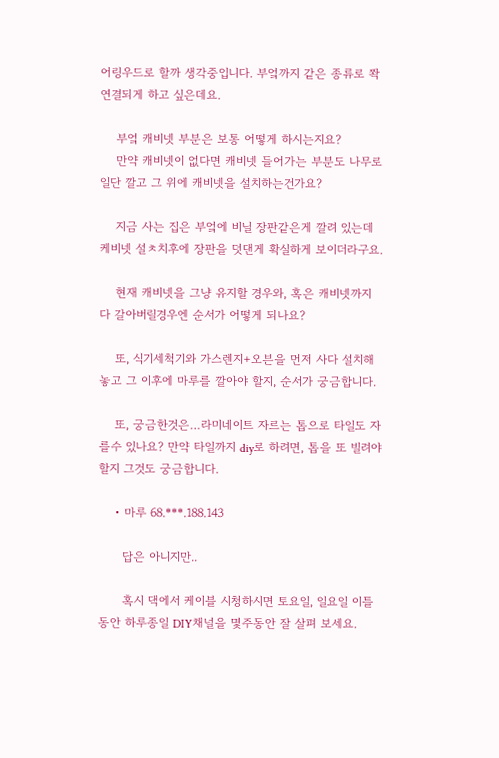어링우드로 할까 생각중입니다. 부엌까지 같은 종류로 쫙 연결되게 하고 싶은데요.

    부엌 캐비넷 부분은 보통 어떻게 하시는지요?
    만약 캐비넷이 없다면 캐비넷 들어가는 부분도 나무로 일단 깔고 그 위에 캐비넷을 설치하는건가요?

    지금 사는 집은 부엌에 비닐 장판같은게 깔려 있는데 케비넷 설ㅊ치후에 장판을 덧댄게 확실하게 보이더라구요.

    현재 캐비넷을 그냥 유지할 경우와, 혹은 캐비넷까지 다 갈아버릴경우엔 순서가 어떻게 되나요?

    또, 식기세척기와 가스렌지+오븐을 먼저 사다 설치해놓고 그 이후에 마루를 깔아야 할지, 순서가 궁금합니다.

    또, 궁금한것은…라미네이트 자르는 톱으로 타일도 자를수 있나요? 만약 타일까지 diy로 하려면, 톱을 또 빌려야 할지 그것도 궁금합니다.

    • 마루 68.***.188.143

      답은 아니지만..

      혹시 댁에서 케이블 시청하시면 토요일, 일요일 이틀동안 하루종일 DIY채널을 몇주동안 잘 살펴 보세요.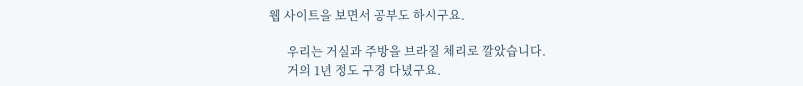웹 사이트을 보면서 공부도 하시구요.

      우리는 거실과 주방을 브라질 체리로 깔았습니다.
      거의 1년 정도 구경 다녔구요.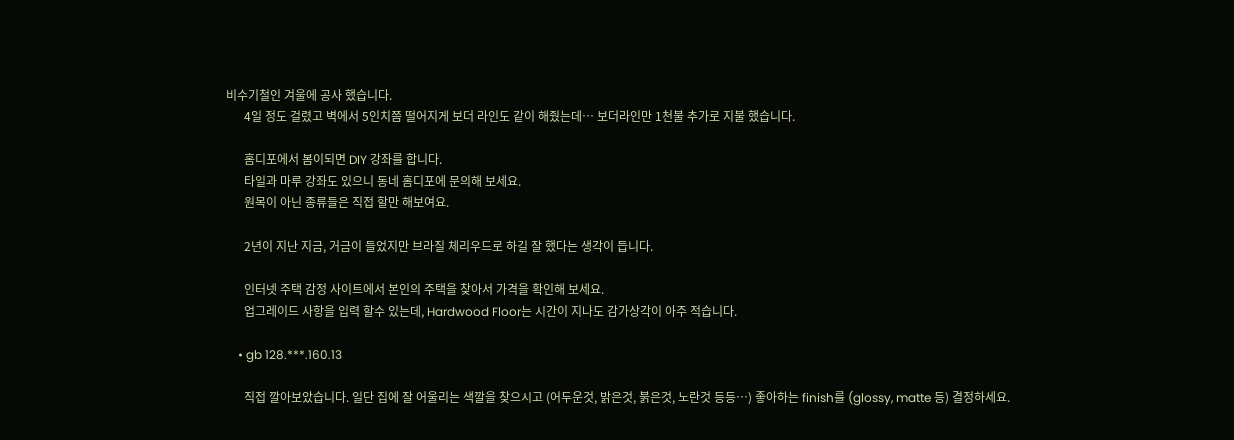비수기철인 겨울에 공사 했습니다.
      4일 정도 걸렸고 벽에서 5인치쯤 떨어지게 보더 라인도 같이 해줬는데… 보더라인만 1천불 추가로 지불 했습니다.

      홈디포에서 봄이되면 DIY 강좌를 합니다.
      타일과 마루 강좌도 있으니 동네 홈디포에 문의해 보세요.
      원목이 아닌 종류들은 직접 할만 해보여요.

      2년이 지난 지금, 거금이 들었지만 브라질 체리우드로 하길 잘 했다는 생각이 듭니다.

      인터넷 주택 감정 사이트에서 본인의 주택을 찾아서 가격을 확인해 보세요.
      업그레이드 사항을 입력 할수 있는데, Hardwood Floor는 시간이 지나도 감가상각이 아주 적습니다.

    • gb 128.***.160.13

      직접 깔아보았습니다. 일단 집에 잘 어울리는 색깔을 찾으시고 (어두운것, 밝은것, 붉은것, 노란것 등등…) 좋아하는 finish를 (glossy, matte 등) 결정하세요.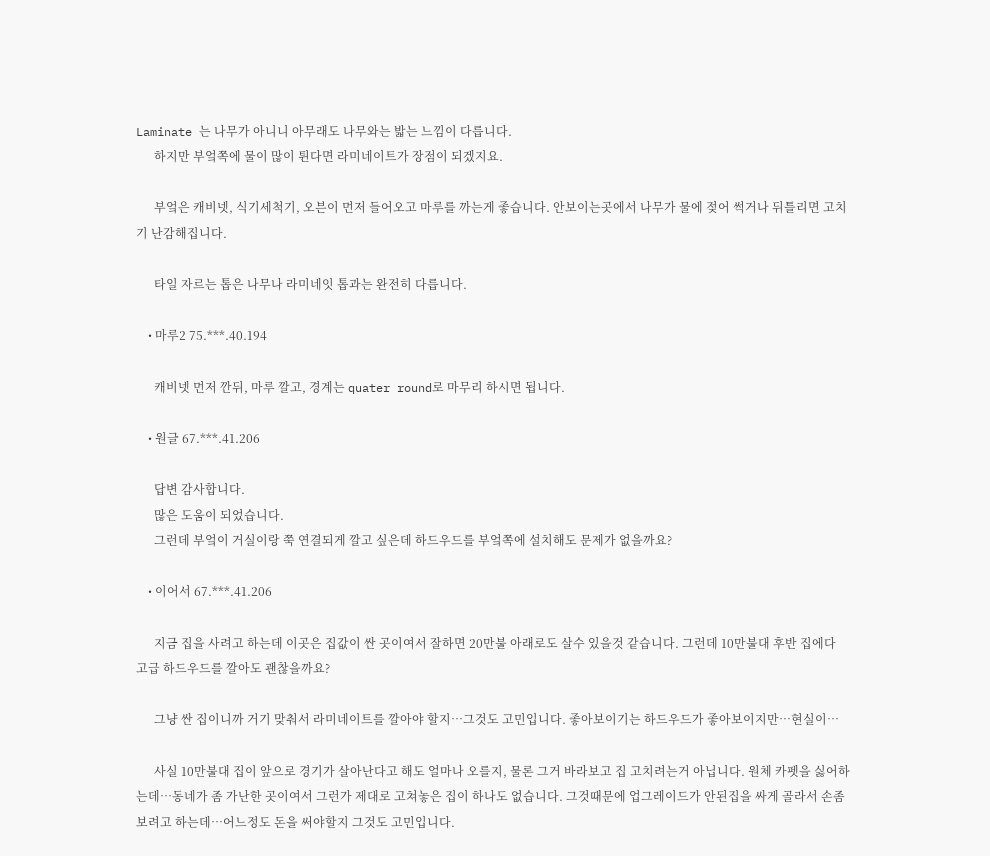Laminate 는 나무가 아니니 아무래도 나무와는 밟는 느낌이 다릅니다.
      하지만 부엌쪽에 물이 많이 튄다면 라미네이트가 장점이 되겠지요.

      부엌은 캐비넷, 식기세척기, 오븐이 먼저 들어오고 마루를 까는게 좋습니다. 안보이는곳에서 나무가 물에 젖어 썩거나 뒤틀리면 고치기 난감해집니다.

      타일 자르는 톱은 나무나 라미네잇 톱과는 완전히 다릅니다.

    • 마루2 75.***.40.194

      캐비넷 먼저 깐뒤, 마루 깔고, 경계는 quater round로 마무리 하시면 됩니다.

    • 원글 67.***.41.206

      답변 감사합니다.
      많은 도움이 되었습니다.
      그런데 부엌이 거실이랑 쭉 연결되게 깔고 싶은데 하드우드를 부엌쪽에 설치해도 문제가 없을까요?

    • 이어서 67.***.41.206

      지금 집을 사려고 하는데 이곳은 집값이 싼 곳이여서 잘하면 20만불 아래로도 살수 있을것 같습니다. 그런데 10만불대 후반 집에다 고급 하드우드를 깔아도 괜찮을까요?

      그냥 싼 집이니까 거기 맞춰서 라미네이트를 깔아야 할지…그것도 고민입니다. 좋아보이기는 하드우드가 좋아보이지만…현실이…

      사실 10만불대 집이 앞으로 경기가 살아난다고 해도 얼마나 오를지, 물론 그거 바라보고 집 고치려는거 아닙니다. 원체 카펫을 싫어하는데…동네가 좀 가난한 곳이여서 그런가 제대로 고쳐놓은 집이 하나도 없습니다. 그것때문에 업그레이드가 안된집을 싸게 골라서 손좀 보려고 하는데…어느정도 돈을 써야할지 그것도 고민입니다.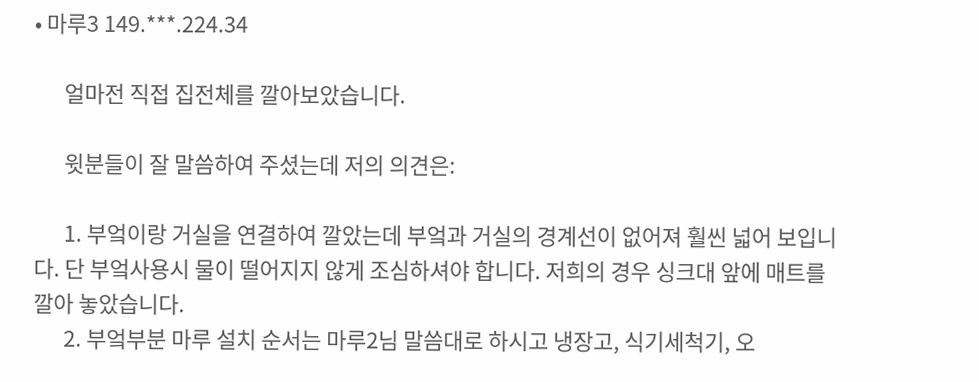• 마루3 149.***.224.34

      얼마전 직접 집전체를 깔아보았습니다.

      윗분들이 잘 말씀하여 주셨는데 저의 의견은:

      1. 부엌이랑 거실을 연결하여 깔았는데 부엌과 거실의 경계선이 없어져 훨씬 넓어 보입니다. 단 부엌사용시 물이 떨어지지 않게 조심하셔야 합니다. 저희의 경우 싱크대 앞에 매트를 깔아 놓았습니다.
      2. 부엌부분 마루 설치 순서는 마루2님 말씀대로 하시고 냉장고, 식기세척기, 오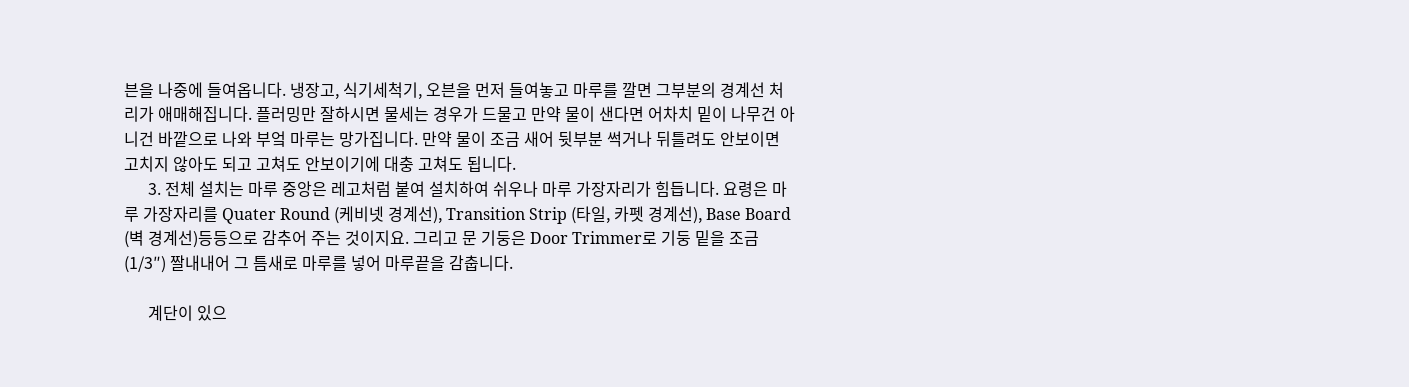븐을 나중에 들여옵니다. 냉장고, 식기세척기, 오븐을 먼저 들여놓고 마루를 깔면 그부분의 경계선 처리가 애매해집니다. 플러밍만 잘하시면 물세는 경우가 드물고 만약 물이 샌다면 어차치 밑이 나무건 아니건 바깥으로 나와 부엌 마루는 망가집니다. 만약 물이 조금 새어 뒷부분 썩거나 뒤틀려도 안보이면 고치지 않아도 되고 고쳐도 안보이기에 대충 고쳐도 됩니다.
      3. 전체 설치는 마루 중앙은 레고처럼 붙여 설치하여 쉬우나 마루 가장자리가 힘듭니다. 요령은 마루 가장자리를 Quater Round (케비넷 경계선), Transition Strip (타일, 카펫 경계선), Base Board (벽 경계선)등등으로 감추어 주는 것이지요. 그리고 문 기둥은 Door Trimmer로 기둥 밑을 조금 (1/3″) 짤내내어 그 틈새로 마루를 넣어 마루끝을 감춥니다.

      계단이 있으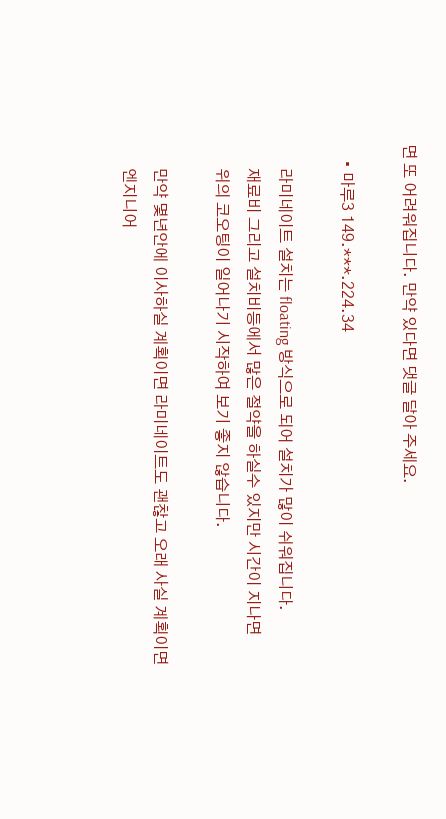면 또 어려워집니다. 만약 있다면 댓글 달아 주세요.

    • 마루3 149.***.224.34

      라미네이트 설치는 floating 방식으로 되어 설치가 많이 쉬워집니다.
      재료비 그리고 설치비등에서 많은 절약을 하실수 있지만 시간이 지나면
      위의 코오팅이 일어나기 시작하여 보기 좋지 않습니다.

      만약 몇년안에 이사하실 계획이면 라미네이트도 괜찮고 오래 사실 계획이면
      엔지니어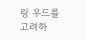링 우드를 고려하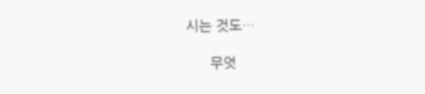시는 것도…

      무엇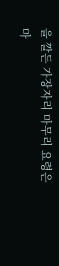을 깔든 가장자리 마무리 요령은 마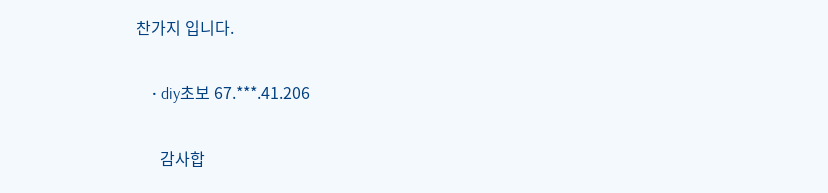찬가지 입니다.

    • diy초보 67.***.41.206

      감사합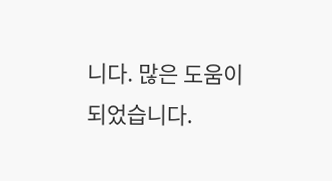니다. 많은 도움이 되었습니다.